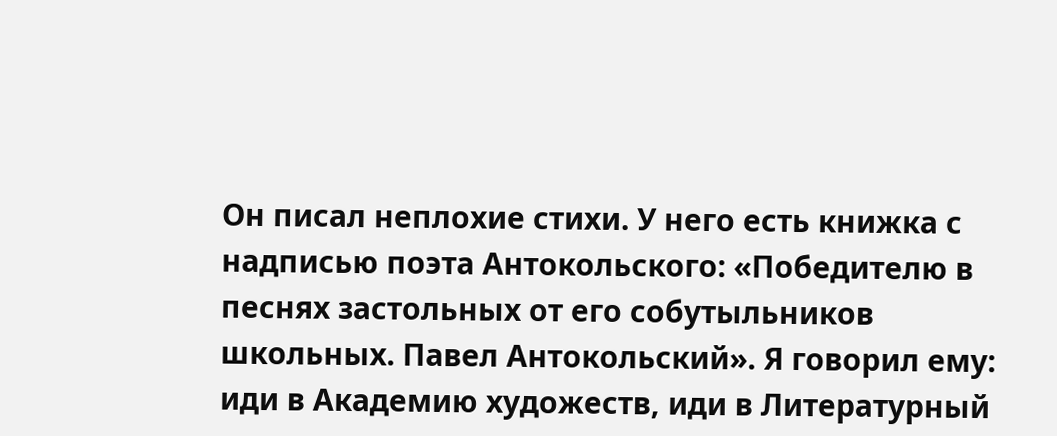Он писал неплохие стихи. У него есть книжка с надписью поэта Антокольского: «Победителю в песнях застольных от его собутыльников школьных. Павел Антокольский». Я говорил ему: иди в Академию художеств, иди в Литературный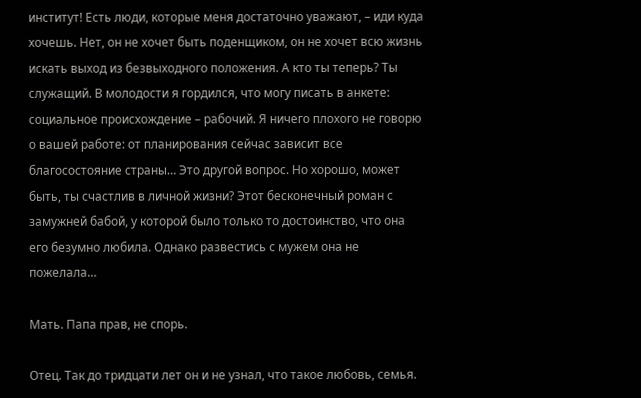институт! Есть люди, которые меня достаточно уважают, – иди куда хочешь. Нет, он не хочет быть поденщиком, он не хочет всю жизнь искать выход из безвыходного положения. А кто ты теперь? Ты служащий. В молодости я гордился, что могу писать в анкете: социальное происхождение – рабочий. Я ничего плохого не говорю о вашей работе: от планирования сейчас зависит все благосостояние страны… Это другой вопрос. Но хорошо, может быть, ты счастлив в личной жизни? Этот бесконечный роман с замужней бабой, у которой было только то достоинство, что она его безумно любила. Однако развестись с мужем она не пожелала…

Мать. Папа прав, не спорь.

Отец. Так до тридцати лет он и не узнал, что такое любовь, семья.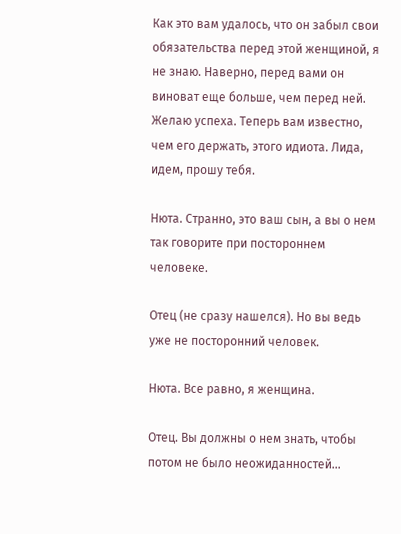Как это вам удалось, что он забыл свои обязательства перед этой женщиной, я не знаю. Наверно, перед вами он виноват еще больше, чем перед ней. Желаю успеха. Теперь вам известно, чем его держать, этого идиота. Лида, идем, прошу тебя.

Нюта. Странно, это ваш сын, а вы о нем так говорите при постороннем человеке.

Отец (не сразу нашелся). Но вы ведь уже не посторонний человек.

Нюта. Все равно, я женщина.

Отец. Вы должны о нем знать, чтобы потом не было неожиданностей…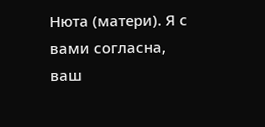Нюта (матери). Я с вами согласна, ваш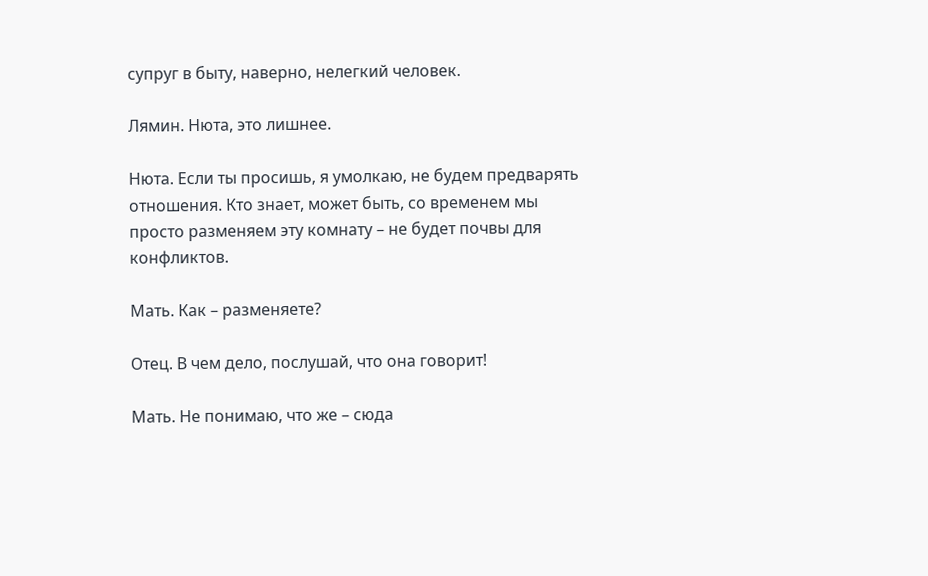супруг в быту, наверно, нелегкий человек.

Лямин. Нюта, это лишнее.

Нюта. Если ты просишь, я умолкаю, не будем предварять отношения. Кто знает, может быть, со временем мы просто разменяем эту комнату – не будет почвы для конфликтов.

Мать. Как – разменяете?

Отец. В чем дело, послушай, что она говорит!

Мать. Не понимаю, что же – сюда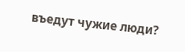въедут чужие люди?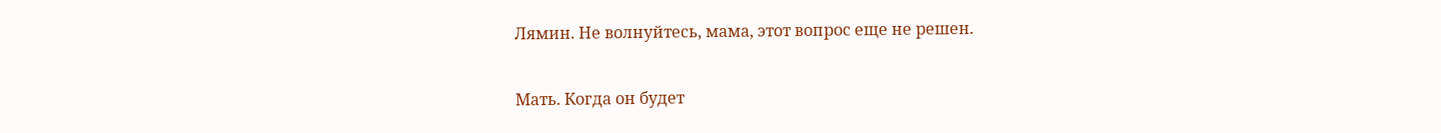Лямин. Не волнуйтесь, мама, этот вопрос еще не решен.

Мать. Когда он будет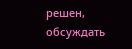решен, обсуждать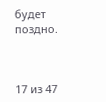будет поздно.



17 из 47